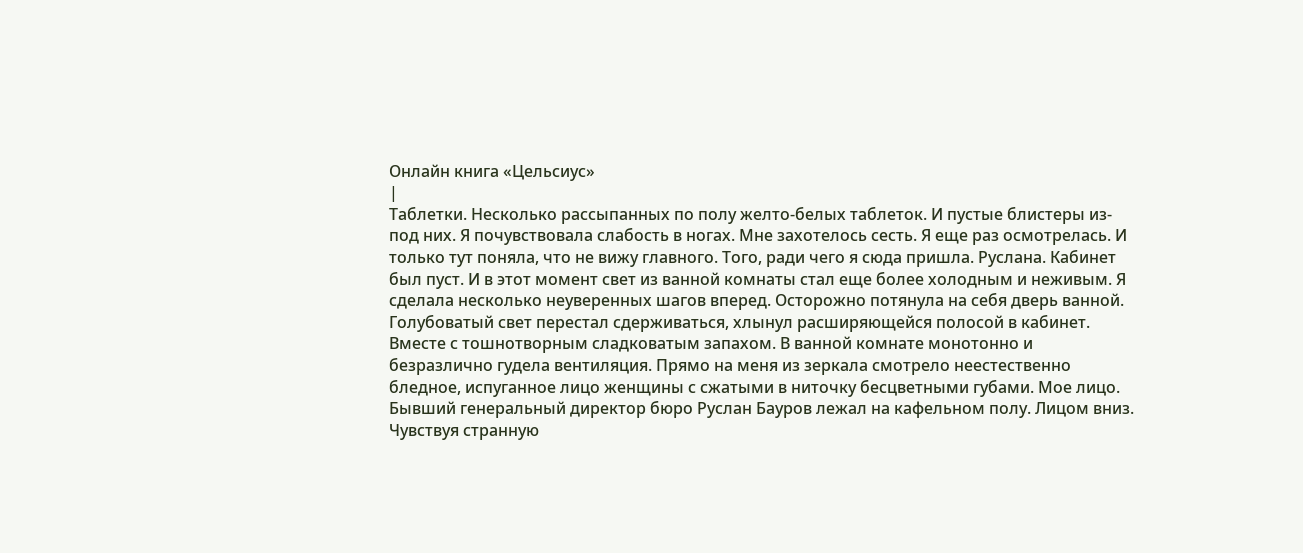Онлайн книга «Цельсиус»
|
Таблетки. Несколько рассыпанных по полу желто-белых таблеток. И пустые блистеры из-под них. Я почувствовала слабость в ногах. Мне захотелось сесть. Я еще раз осмотрелась. И только тут поняла, что не вижу главного. Того, ради чего я сюда пришла. Руслана. Кабинет был пуст. И в этот момент свет из ванной комнаты стал еще более холодным и неживым. Я сделала несколько неуверенных шагов вперед. Осторожно потянула на себя дверь ванной. Голубоватый свет перестал сдерживаться, хлынул расширяющейся полосой в кабинет. Вместе с тошнотворным сладковатым запахом. В ванной комнате монотонно и безразлично гудела вентиляция. Прямо на меня из зеркала смотрело неестественно бледное, испуганное лицо женщины с сжатыми в ниточку бесцветными губами. Мое лицо. Бывший генеральный директор бюро Руслан Бауров лежал на кафельном полу. Лицом вниз. Чувствуя странную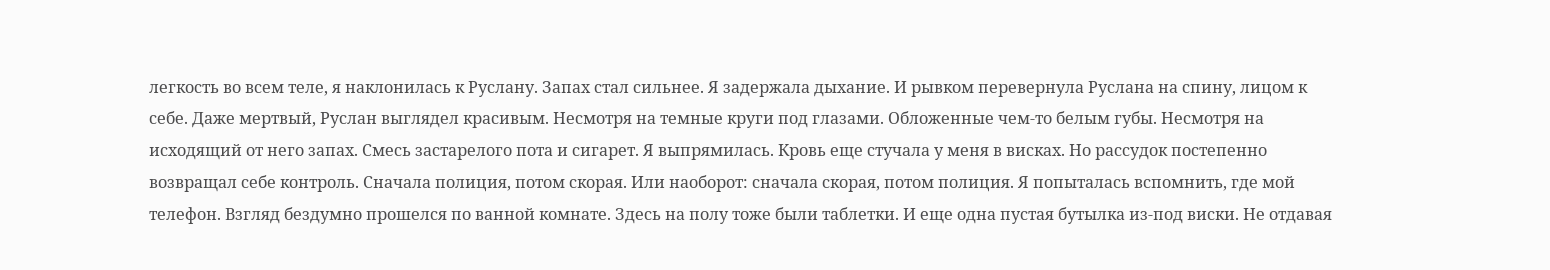легкость во всем теле, я наклонилась к Руслану. Запах стал сильнее. Я задержала дыхание. И рывком перевернула Руслана на спину, лицом к себе. Даже мертвый, Руслан выглядел красивым. Несмотря на темные круги под глазами. Обложенные чем-то белым губы. Несмотря на исходящий от него запах. Смесь застарелого пота и сигарет. Я выпрямилась. Кровь еще стучала у меня в висках. Но рассудок постепенно возвращал себе контроль. Сначала полиция, потом скорая. Или наоборот: сначала скорая, потом полиция. Я попыталась вспомнить, где мой телефон. Взгляд бездумно прошелся по ванной комнате. Здесь на полу тоже были таблетки. И еще одна пустая бутылка из-под виски. Не отдавая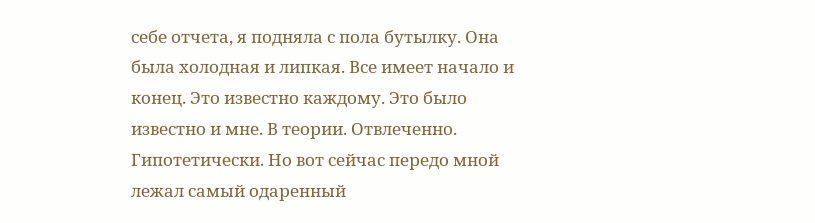себе отчета, я подняла с пола бутылку. Она была холодная и липкая. Все имеет начало и конец. Это известно каждому. Это было известно и мне. В теории. Отвлеченно. Гипотетически. Но вот сейчас передо мной лежал самый одаренный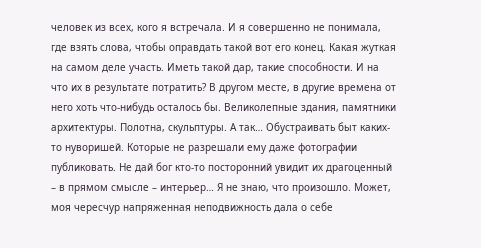человек из всех, кого я встречала. И я совершенно не понимала, где взять слова, чтобы оправдать такой вот его конец. Какая жуткая на самом деле участь. Иметь такой дар, такие способности. И на что их в результате потратить? В другом месте, в другие времена от него хоть что-нибудь осталось бы. Великолепные здания, памятники архитектуры. Полотна, скульптуры. А так… Обустраивать быт каких-то нуворишей. Которые не разрешали ему даже фотографии публиковать. Не дай бог кто-то посторонний увидит их драгоценный – в прямом смысле – интерьер… Я не знаю, что произошло. Может, моя чересчур напряженная неподвижность дала о себе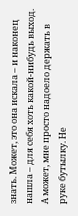знать. Может, это она искала – и наконец нашла – для себя хоть какой-нибудь выход. А может, мне просто надоело держать в руке бутылку. Не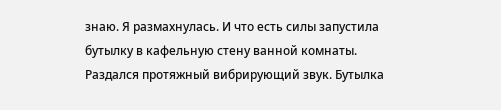знаю. Я размахнулась. И что есть силы запустила бутылку в кафельную стену ванной комнаты. Раздался протяжный вибрирующий звук. Бутылка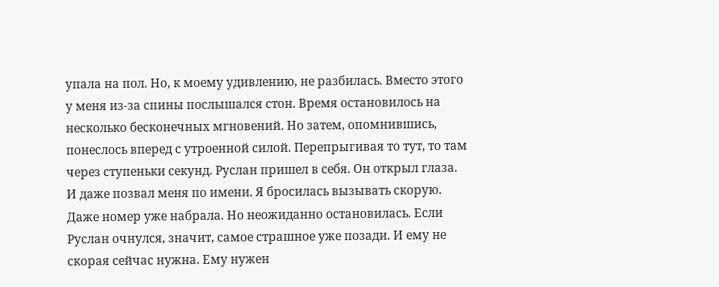упала на пол. Но, к моему удивлению, не разбилась. Вместо этого у меня из-за спины послышался стон. Время остановилось на несколько бесконечных мгновений. Но затем, опомнившись, понеслось вперед с утроенной силой. Перепрыгивая то тут, то там через ступеньки секунд. Руслан пришел в себя. Он открыл глаза. И даже позвал меня по имени. Я бросилась вызывать скорую. Даже номер уже набрала. Но неожиданно остановилась. Если Руслан очнулся, значит, самое страшное уже позади. И ему не скорая сейчас нужна. Ему нужен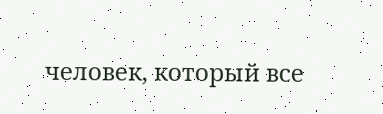человек, который все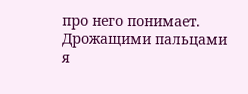про него понимает. Дрожащими пальцами я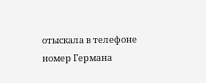отыскала в телефоне номер Германа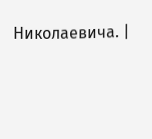Николаевича. |